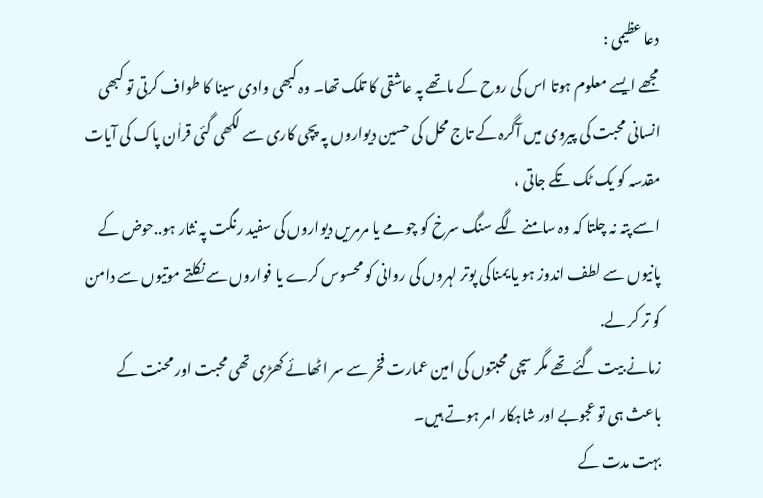دعا عظیمی :
مجھے ایسے معلوم ہوتا اس کی روح کے ماتھے پہ عاشقی کا تلک تھا۔ وہ کبھی وادی سینا کا طواف کرتی تو کبھی انسانی محبت کی پیروی میں آگرہ کے تاج محل کی حسین دیواروں پہ پچی کاری سے لکھی گئی قراٰن پاک کی آیات مقدسہ کو یک ٹک تکے جاتی ،
اسے پتہ نہ چلتا کہ وہ سامنے لگے سنگ سرخ کو چومے یا مرمریں دیواروں کی سفید رنگت پہ نثار ہو..حوض کے پانیوں سے لطف اندوز ہو یا یمناکی پوتر لہروں کی روانی کو محسوس کرے یا فواروں سے نکلتے موتیوں سے دامن کو تر کر لے.
زمانے بیت گئے تھے مگر سچی محبتوں کی امین عمارت فخر سے سر اٹھائے کھڑی تھی محبت اور محنت کے باعث ہی تو عجوبے اور شاہکار امر ہوتے ہیں۔
بہت مدت کے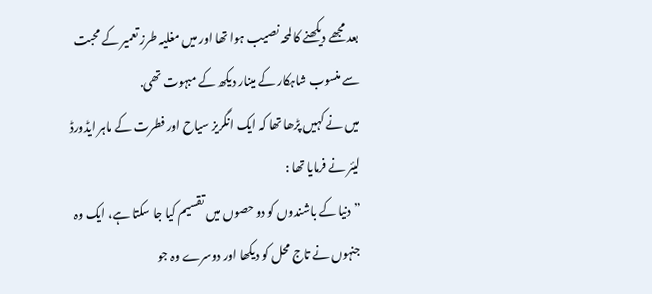بعد مجھے دیکھنے کا لمحہ نصیب ہوا تھا اور میں مغلیہ طرز تعمیر کے محبت سے منسوب شاہکار کے مینار دیکھ کے مبہوت تھی.
میں نے کہیں پڑھا تھا کہ ایک انگریز سیاح اور فطرت کے ماہر ایڈورڈ لیئر نے فرمایا تھا :
” دنیا کے باشندوں کو دو حصوں میں تقسیم کیا جا سکتا ہے، ایک وہ جنہوں نے تاج محل کو دیکھا اور دوسرے وہ جو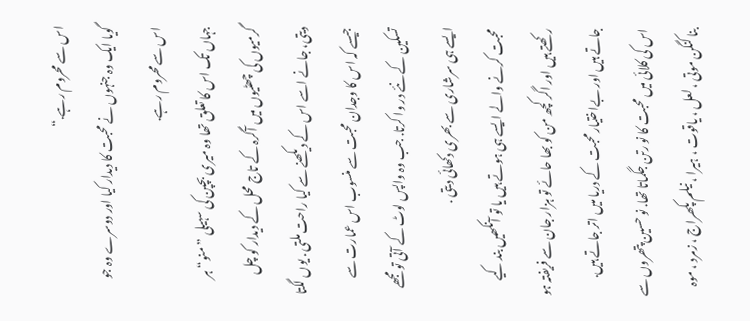اس سے محروم رہے.“
گویا ایک وہ جنہوں نے محبت کا دیدار کیا اور دوسرے وہ جو اس سے محروم رہے.
جہاں تک اس کا تعلق تھا وہ میری بچپن کی سہیلی ” منو“ ہر گرمیوں کی چھٹیوں میں آگرہ کے تاج محل کے دیدار کو چل دیتی، جانے اسے اس کے دیکھنے سے کیا راحت ملتی . یوں لگتا جیسے کہ اس کا وجدان محبت سے منسوب اس عمارت سے تسکین کے نئے در وا کرتا. جب وہ واپس لوٹ کے آتی تو مجھے ایسے ہی سرشاری سے بھری دکھائی دیتی .
محبت کرنے والے ایسے ہی ہوتے ہیں یا تو آنکھیں بند کیے رکھتے ہیں اور اگر کچھ من کو بھا حائے تو ہزار جان سے فریفتہ ہو جاتے ہیں اور بےاختیار محبت کے دریا میں اتر جاتے ہیں.
اس کی کلائی میں محبت کا نو رتن جگماتا تھا. نو حسین پتھروں سے بنا کنگن موتی ، لعل ، یاقوت ، ہیرا ، نیلم پکھراج ، زمرد ، موہ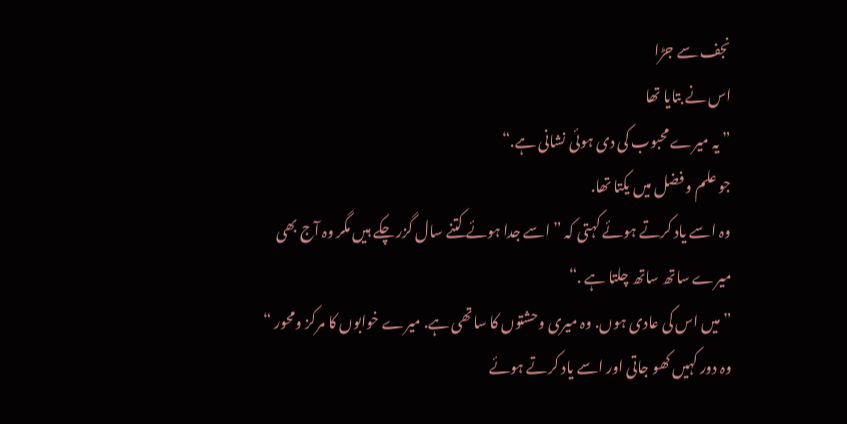نجف سے جڑا
اس نے بتایا تھا
” یہ میرے محبوب کی دی ہوئی نشانی ہے.“
جو علم و فضل میں یکتا تھا.
وہ اسے یاد کرتے ہوئے کہتی کہ ” اسے جدا ہوئے کتنے سال گزر چکے ہیں مگر وہ آج بھی میرے ساتھ ساتھ چلتا ہے .“
” میں اس کی عادی ہوں. وہ میری وحشتوں کا ساتھی ہے. میرے خوابوں کا مرکز ومحور “
وہ دور کہیں کھو جاتی اور اسے یاد کرتے ہوئے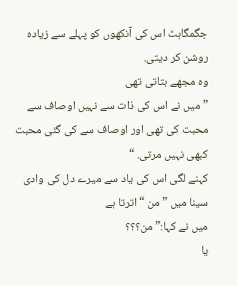جگمگاہٹ اس کی آنکھوں کو پہلے سے زیادہ روشن کر دیتی.
وہ مجھے بتاتی تھی
” میں نے اس کی ذات سے نہیں اوصاف سے محبت کی تھی اور اوصاف سے کی گئی محبت کبھی نہیں مرتی. “
کہنے لگی اس کی یاد سے میرے دل کی وادی سینا میں ” من “ اترتا ہے
میں نے کہا:” من؟؟؟
یا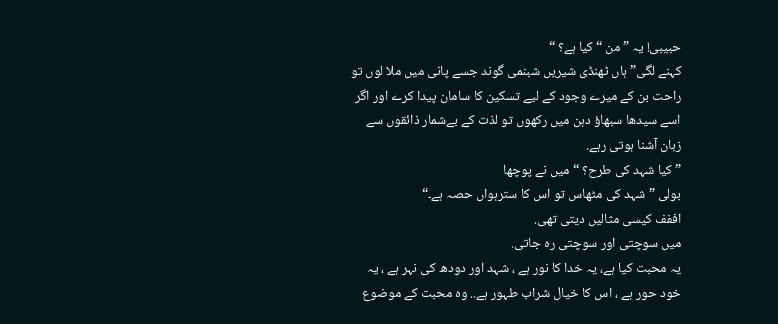حبیبی! یہ ” من “ کیا ہے؟ “
کہنے لگی” ہاں ٹھنڈی شیریں شبنمی گوند جسے پانی میں ملا لوں تو راحت بن کے میرے وجود کے لیے تسکین کا سامان پیدا کرے اور اگر اسے سیدھا سبھاؤ دہن میں رکھوں تو لذت کے بےشمار ذائقوں سے زبان آشنا ہوتی رہے.
” کیا شہد کی طرح؟ “ میں نے پوچھا
بولی ” شہد کی مٹھاس تو اس کا سترہواں حصہ ہے۔“
اففف کیسی مثالیں دیتی تھی.
میں سوچتی اور سوچتی رہ جاتی.
یہ محبت کیا ہے، یہ خدا کا نور ہے ، شہد اور دودھ کی نہر ہے ، یہ خود حور ہے ، اس کا خیال شراب طہور ہے.. وہ محبت کے موضوع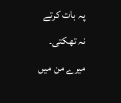پہ بات کرتے نہ تھکتی۔
میرے من میں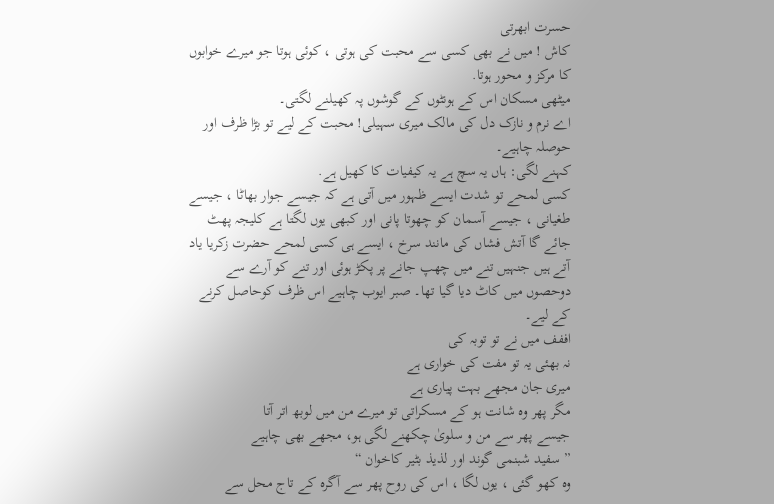حسرت ابھرتی
کاش ! میں نے بھی کسی سے محبت کی ہوتی ، کوئی ہوتا جو میرے خوابوں کا مرکز و محور ہوتا.
میٹھی مسکان اس کے ہونٹوں کے گوشوں پہ کھیلنے لگتی۔
اے نرم و نازک دل کی مالک میری سہیلی! محبت کے لیے تو بڑا ظرف اور حوصلہ چاہیے۔
کہنے لگی: ہاں یہ سچ ہے یہ کیفیات کا کھیل ہے.
کسی لمحے تو شدت ایسے ظہور میں آتی ہے کہ جیسے جوار بھاٹا ، جیسے طغیانی ، جیسے آسمان کو چھوتا پانی اور کبھی یوں لگتا ہے کلیجہ پھٹ جائے گا آتش فشاں کی مانند سرخ ، ایسے ہی کسی لمحے حضرت زکریا یاد آتے ہیں جنہیں تنے میں چھپ جانے پر پکڑ ہوئی اور تنے کو آرے سے دوحصوں میں کاٹ دیا گیا تھا۔ صبر ایوب چاہیے اس ظرف کوحاصل کرنے کے لیے۔
اففف میں نے تو توبہ کی
نہ بھئی یہ تو مفت کی خواری ہے
میری جان مجھے بہت پیاری ہے
مگر پھر وہ شانت ہو کے مسکراتی تو میرے من میں لوبھ اتر آتا
جیسے پھر سے من و سلویٰ چکھنے لگی ہو، مجھے بھی چاہیے
” سفید شبنمی گوند اور لذیذ بٹیر کاخوان “
وہ کھو گئی ، یوں لگا ، اس کی روح پھر سے آگرہ کے تاج محل سے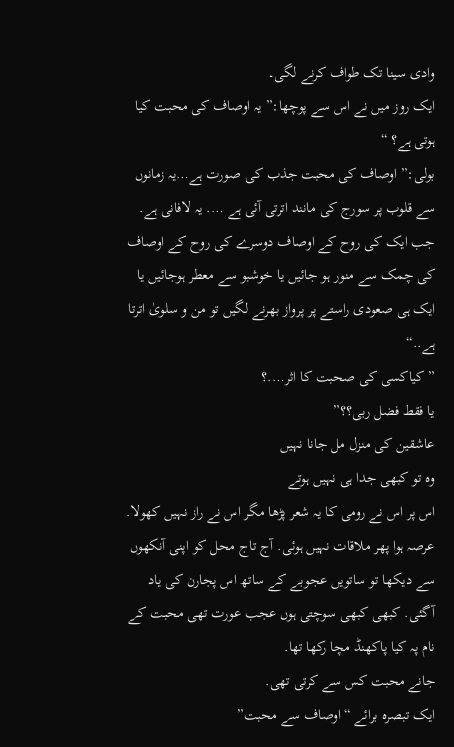وادی سینا تک طواف کرنے لگی۔
ایک روز میں نے اس سے پوچھا:” یہ اوصاف کی محبت کیا ہوتی ہے؟ “
بولی:” اوصاف کی محبت جذب کی صورت ہے…یہ زمانوں سے قلوب پر سورج کی مانند اترتی آئی ہے …. یہ لافانی ہے. جب ایک کی روح کے اوصاف دوسرے کی روح کے اوصاف کی چمک سے منور ہو جائیں یا خوشبو سے معطر ہوجائیں یا ایک ہی صعودی راستے پر پرواز بھرنے لگیں تو من و سلویٰ اترتا ہے..“
” کیاکسی کی صحبت کا اثر….؟
یا فقط فضل ربی؟؟”
عاشقین کی منزل مل جانا نہیں
وہ تو کبھی جدا ہی نہیں ہوتے
اس پر اس نے رومی کا یہ شعر پڑھا مگر اس نے راز نہیں کھولا.
عرصہ ہوا پھر ملاقات نہیں ہوئی. آج تاج محل کو اپنی آنکھوں سے دیکھا تو ساتویں عجوبے کے ساتھ اس پجارن کی یاد آگئی. کبھی کبھی سوچتی ہوں عجب عورت تھی محبت کے نام پہ کیا پاکھنڈ مچا رکھا تھا.
جانے محبت کس سے کرتی تھی.
ایک تبصرہ برائے “اوصاف سے محبت”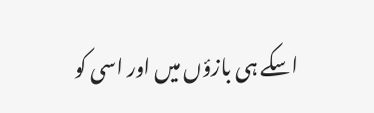اسکے ہی بازؤں میں اور اسی کو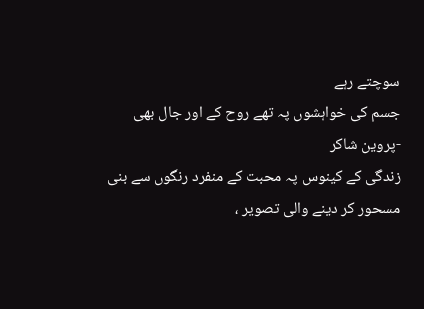سوچتے رہے
جسم کی خواہشوں پہ تھے روح کے اور جال بھی
-پروین شاکر
زندگی کے کینوس پہ محبت کے منفرد رنگوں سے بنی مسحور کر دینے والی تصویر ،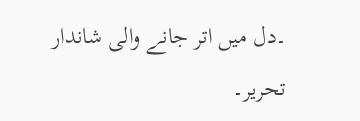۔دل میں اتر جانے والی شاندار تحریر۔